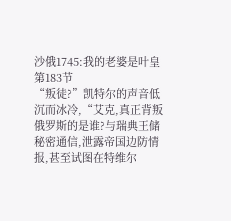沙俄1745:我的老婆是叶皇 第183节
“叛徒?”凯特尔的声音低沉而冰冷,“艾克,真正背叛俄罗斯的是谁?与瑞典王储秘密通信,泄露帝国边防情报,甚至试图在特维尔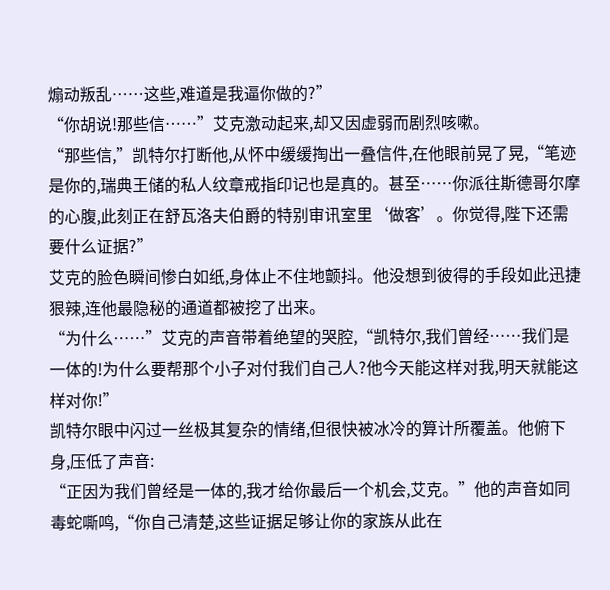煽动叛乱……这些,难道是我逼你做的?”
“你胡说!那些信……”艾克激动起来,却又因虚弱而剧烈咳嗽。
“那些信,”凯特尔打断他,从怀中缓缓掏出一叠信件,在他眼前晃了晃,“笔迹是你的,瑞典王储的私人纹章戒指印记也是真的。甚至……你派往斯德哥尔摩的心腹,此刻正在舒瓦洛夫伯爵的特别审讯室里‘做客’。你觉得,陛下还需要什么证据?”
艾克的脸色瞬间惨白如纸,身体止不住地颤抖。他没想到彼得的手段如此迅捷狠辣,连他最隐秘的通道都被挖了出来。
“为什么……”艾克的声音带着绝望的哭腔,“凯特尔,我们曾经……我们是一体的!为什么要帮那个小子对付我们自己人?他今天能这样对我,明天就能这样对你!”
凯特尔眼中闪过一丝极其复杂的情绪,但很快被冰冷的算计所覆盖。他俯下身,压低了声音:
“正因为我们曾经是一体的,我才给你最后一个机会,艾克。”他的声音如同毒蛇嘶鸣,“你自己清楚,这些证据足够让你的家族从此在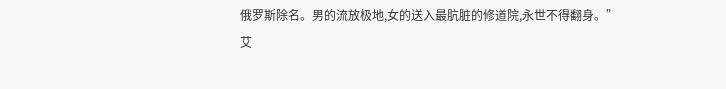俄罗斯除名。男的流放极地,女的送入最肮脏的修道院,永世不得翻身。”
艾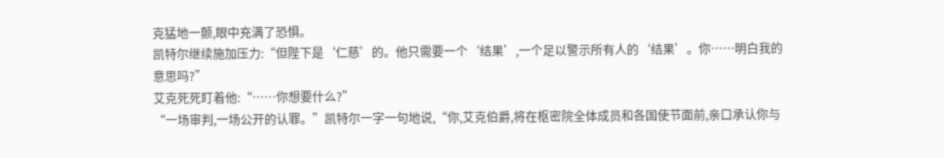克猛地一颤,眼中充满了恐惧。
凯特尔继续施加压力:“但陛下是‘仁慈’的。他只需要一个‘结果’,一个足以警示所有人的‘结果’。你……明白我的意思吗?”
艾克死死盯着他:“……你想要什么?”
“一场审判,一场公开的认罪。”凯特尔一字一句地说,“你,艾克伯爵,将在枢密院全体成员和各国使节面前,亲口承认你与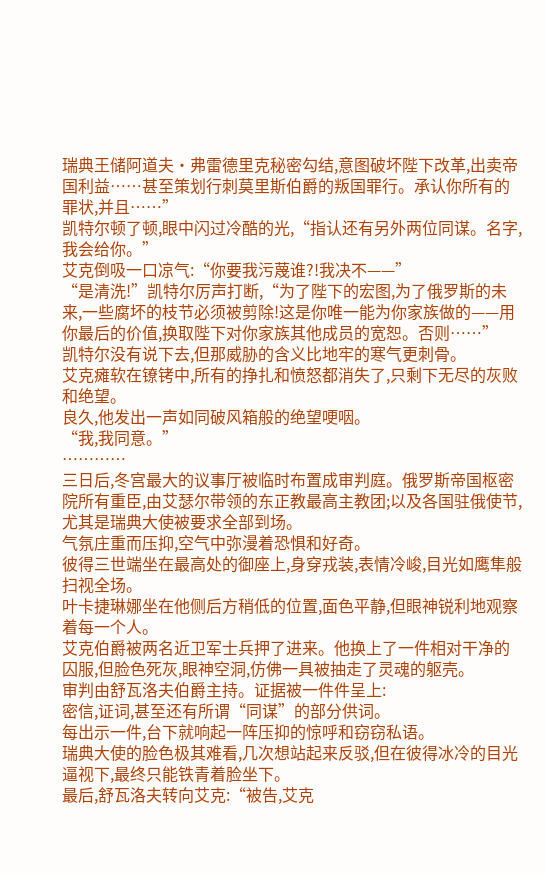瑞典王储阿道夫·弗雷德里克秘密勾结,意图破坏陛下改革,出卖帝国利益……甚至策划行刺莫里斯伯爵的叛国罪行。承认你所有的罪状,并且……”
凯特尔顿了顿,眼中闪过冷酷的光,“指认还有另外两位同谋。名字,我会给你。”
艾克倒吸一口凉气:“你要我污蔑谁?!我决不——”
“是清洗!”凯特尔厉声打断,“为了陛下的宏图,为了俄罗斯的未来,一些腐坏的枝节必须被剪除!这是你唯一能为你家族做的——用你最后的价值,换取陛下对你家族其他成员的宽恕。否则……”
凯特尔没有说下去,但那威胁的含义比地牢的寒气更刺骨。
艾克瘫软在镣铐中,所有的挣扎和愤怒都消失了,只剩下无尽的灰败和绝望。
良久,他发出一声如同破风箱般的绝望哽咽。
“我,我同意。”
…………
三日后,冬宫最大的议事厅被临时布置成审判庭。俄罗斯帝国枢密院所有重臣,由艾瑟尔带领的东正教最高主教团;以及各国驻俄使节,尤其是瑞典大使被要求全部到场。
气氛庄重而压抑,空气中弥漫着恐惧和好奇。
彼得三世端坐在最高处的御座上,身穿戎装,表情冷峻,目光如鹰隼般扫视全场。
叶卡捷琳娜坐在他侧后方稍低的位置,面色平静,但眼神锐利地观察着每一个人。
艾克伯爵被两名近卫军士兵押了进来。他换上了一件相对干净的囚服,但脸色死灰,眼神空洞,仿佛一具被抽走了灵魂的躯壳。
审判由舒瓦洛夫伯爵主持。证据被一件件呈上:
密信,证词,甚至还有所谓“同谋”的部分供词。
每出示一件,台下就响起一阵压抑的惊呼和窃窃私语。
瑞典大使的脸色极其难看,几次想站起来反驳,但在彼得冰冷的目光逼视下,最终只能铁青着脸坐下。
最后,舒瓦洛夫转向艾克:“被告,艾克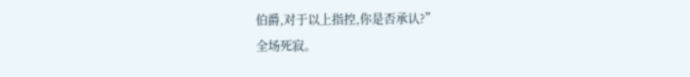伯爵,对于以上指控,你是否承认?”
全场死寂。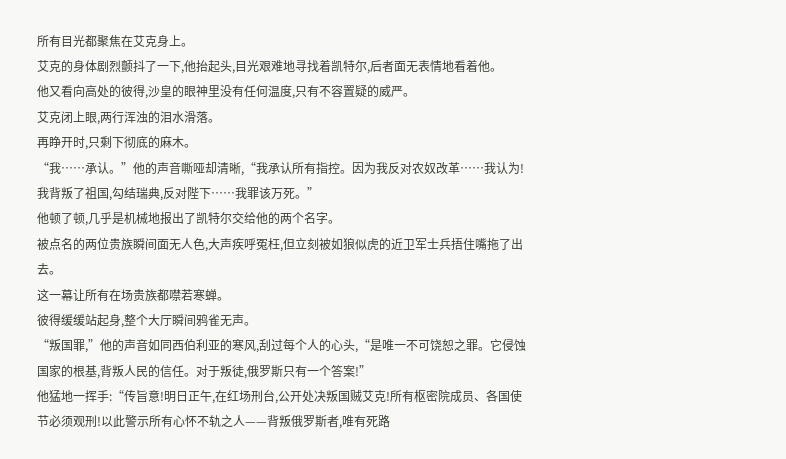所有目光都聚焦在艾克身上。
艾克的身体剧烈颤抖了一下,他抬起头,目光艰难地寻找着凯特尔,后者面无表情地看着他。
他又看向高处的彼得,沙皇的眼神里没有任何温度,只有不容置疑的威严。
艾克闭上眼,两行浑浊的泪水滑落。
再睁开时,只剩下彻底的麻木。
“我……承认。”他的声音嘶哑却清晰,“我承认所有指控。因为我反对农奴改革……我认为!我背叛了祖国,勾结瑞典,反对陛下……我罪该万死。”
他顿了顿,几乎是机械地报出了凯特尔交给他的两个名字。
被点名的两位贵族瞬间面无人色,大声疾呼冤枉,但立刻被如狼似虎的近卫军士兵捂住嘴拖了出去。
这一幕让所有在场贵族都噤若寒蝉。
彼得缓缓站起身,整个大厅瞬间鸦雀无声。
“叛国罪,”他的声音如同西伯利亚的寒风,刮过每个人的心头,“是唯一不可饶恕之罪。它侵蚀国家的根基,背叛人民的信任。对于叛徒,俄罗斯只有一个答案!”
他猛地一挥手:“传旨意!明日正午,在红场刑台,公开处决叛国贼艾克!所有枢密院成员、各国使节必须观刑!以此警示所有心怀不轨之人——背叛俄罗斯者,唯有死路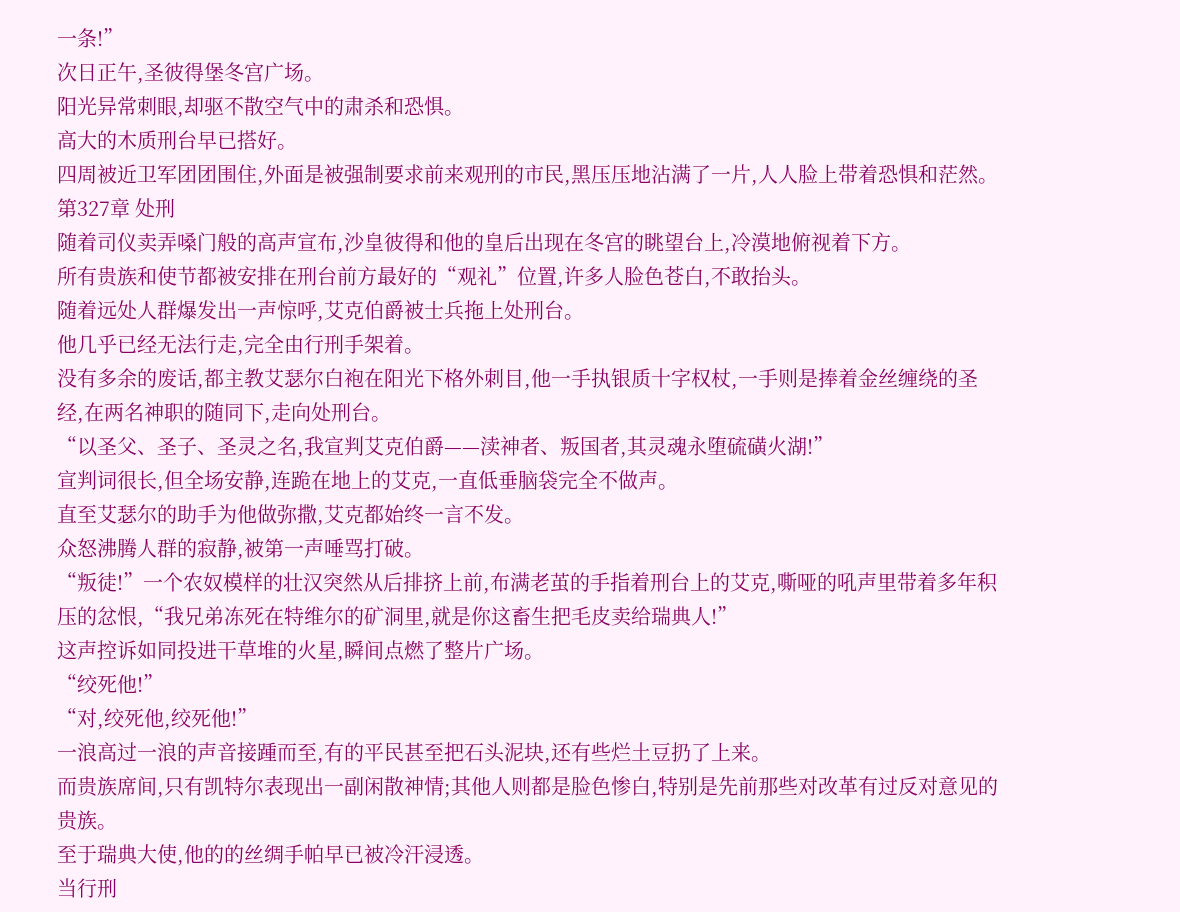一条!”
次日正午,圣彼得堡冬宫广场。
阳光异常刺眼,却驱不散空气中的肃杀和恐惧。
高大的木质刑台早已搭好。
四周被近卫军团团围住,外面是被强制要求前来观刑的市民,黑压压地沾满了一片,人人脸上带着恐惧和茫然。
第327章 处刑
随着司仪卖弄嗓门般的高声宣布,沙皇彼得和他的皇后出现在冬宫的眺望台上,冷漠地俯视着下方。
所有贵族和使节都被安排在刑台前方最好的“观礼”位置,许多人脸色苍白,不敢抬头。
随着远处人群爆发出一声惊呼,艾克伯爵被士兵拖上处刑台。
他几乎已经无法行走,完全由行刑手架着。
没有多余的废话,都主教艾瑟尔白袍在阳光下格外刺目,他一手执银质十字权杖,一手则是捧着金丝缠绕的圣经,在两名神职的随同下,走向处刑台。
“以圣父、圣子、圣灵之名,我宣判艾克伯爵——渎神者、叛国者,其灵魂永堕硫磺火湖!”
宣判词很长,但全场安静,连跪在地上的艾克,一直低垂脑袋完全不做声。
直至艾瑟尔的助手为他做弥撒,艾克都始终一言不发。
众怒沸腾人群的寂静,被第一声唾骂打破。
“叛徒!”一个农奴模样的壮汉突然从后排挤上前,布满老茧的手指着刑台上的艾克,嘶哑的吼声里带着多年积压的忿恨,“我兄弟冻死在特维尔的矿洞里,就是你这畜生把毛皮卖给瑞典人!”
这声控诉如同投进干草堆的火星,瞬间点燃了整片广场。
“绞死他!”
“对,绞死他,绞死他!”
一浪高过一浪的声音接踵而至,有的平民甚至把石头泥块,还有些烂土豆扔了上来。
而贵族席间,只有凯特尔表现出一副闲散神情;其他人则都是脸色惨白,特别是先前那些对改革有过反对意见的贵族。
至于瑞典大使,他的的丝绸手帕早已被冷汗浸透。
当行刑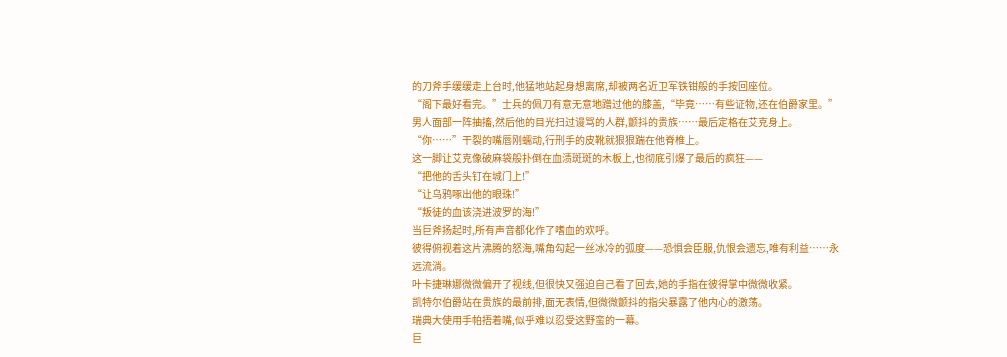的刀斧手缓缓走上台时,他猛地站起身想离席,却被两名近卫军铁钳般的手按回座位。
“阁下最好看完。”士兵的佩刀有意无意地蹭过他的膝盖,“毕竟……有些证物,还在伯爵家里。”
男人面部一阵抽搐,然后他的目光扫过谩骂的人群,颤抖的贵族……最后定格在艾克身上。
“你……”干裂的嘴唇刚蠕动,行刑手的皮靴就狠狠踹在他脊椎上。
这一脚让艾克像破麻袋般扑倒在血渍斑斑的木板上,也彻底引爆了最后的疯狂——
“把他的舌头钉在城门上!”
“让乌鸦啄出他的眼珠!”
“叛徒的血该浇进波罗的海!”
当巨斧扬起时,所有声音都化作了嗜血的欢呼。
彼得俯视着这片沸腾的怒海,嘴角勾起一丝冰冷的弧度——恐惧会臣服,仇恨会遗忘,唯有利益……永远流淌。
叶卡捷琳娜微微偏开了视线,但很快又强迫自己看了回去,她的手指在彼得掌中微微收紧。
凯特尔伯爵站在贵族的最前排,面无表情,但微微颤抖的指尖暴露了他内心的激荡。
瑞典大使用手帕捂着嘴,似乎难以忍受这野蛮的一幕。
巨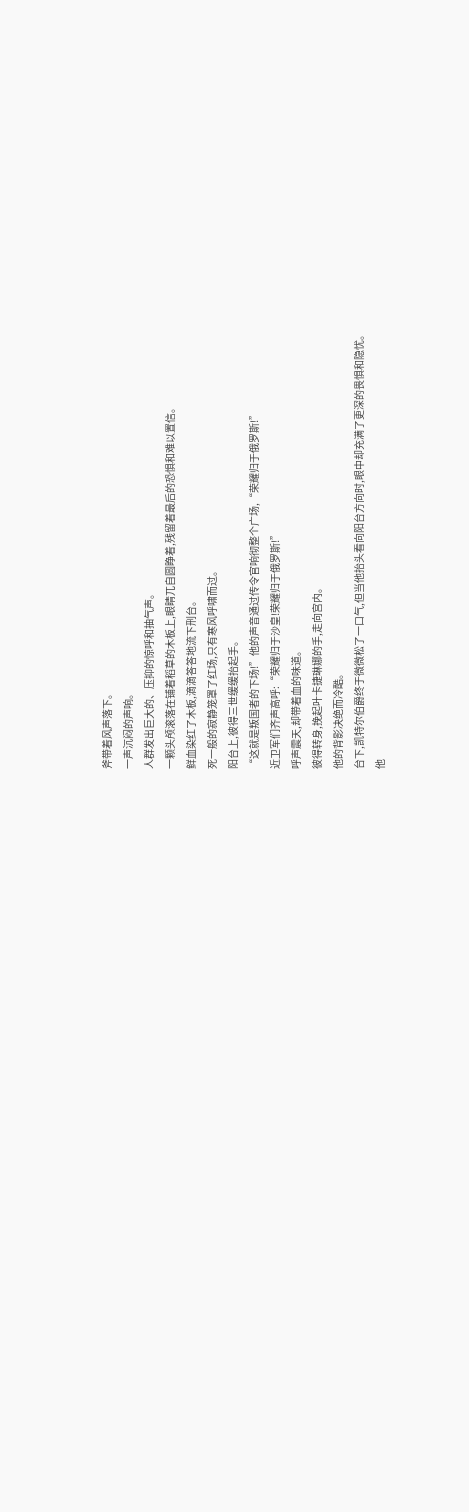斧带着风声落下。
一声沉闷的声响。
人群发出巨大的、压抑的惊呼和抽气声。
一颗头颅滚落在铺着稻草的木板上,眼睛兀自圆睁着,残留着最后的恐惧和难以置信。
鲜血染红了木板,滴滴答答地流下刑台。
死一般的寂静笼罩了红场,只有寒风呼啸而过。
阳台上,彼得三世缓缓抬起手。
“这就是叛国者的下场!”他的声音通过传令官响彻整个广场,“荣耀归于俄罗斯!”
近卫军们齐声高呼:“荣耀归于沙皇!荣耀归于俄罗斯!”
呼声震天,却带着血的味道。
彼得转身,挽起叶卡捷琳娜的手,走向宫内。
他的背影决绝而冷酷。
台下,凯特尔伯爵终于微微松了一口气,但当他抬头看向阳台方向时,眼中却充满了更深的畏惧和隐忧。
他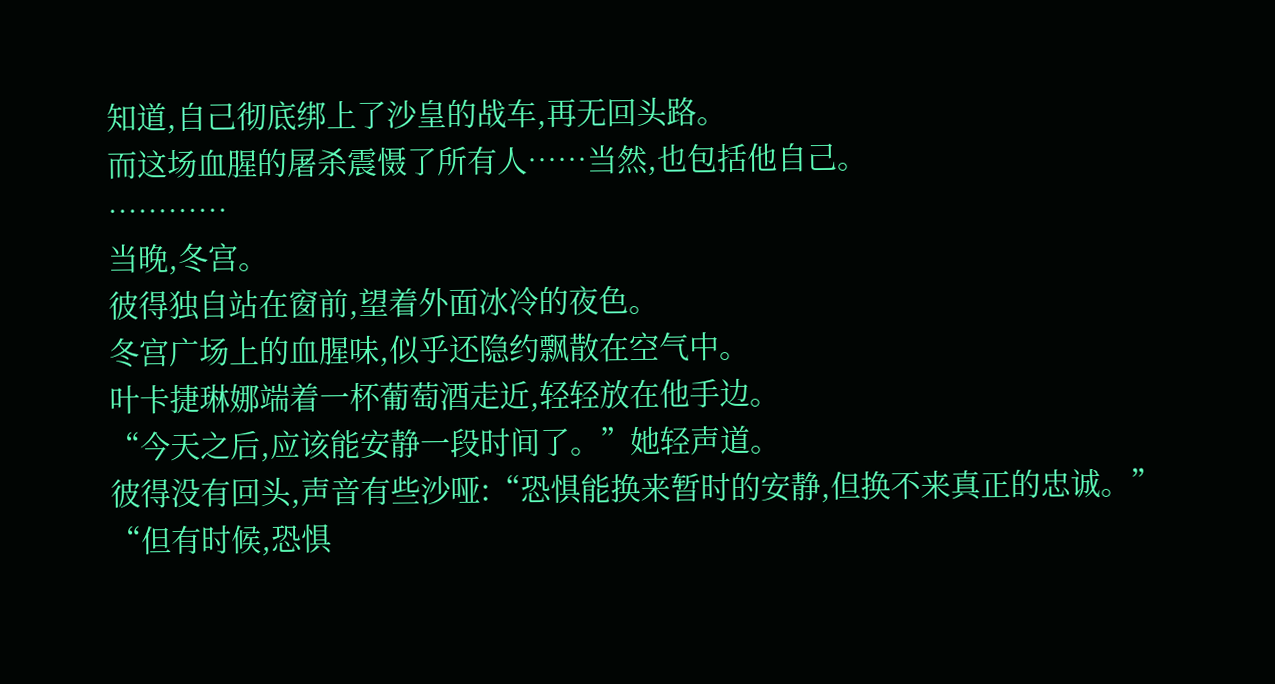知道,自己彻底绑上了沙皇的战车,再无回头路。
而这场血腥的屠杀震慑了所有人……当然,也包括他自己。
…………
当晚,冬宫。
彼得独自站在窗前,望着外面冰冷的夜色。
冬宫广场上的血腥味,似乎还隐约飘散在空气中。
叶卡捷琳娜端着一杯葡萄酒走近,轻轻放在他手边。
“今天之后,应该能安静一段时间了。”她轻声道。
彼得没有回头,声音有些沙哑:“恐惧能换来暂时的安静,但换不来真正的忠诚。”
“但有时候,恐惧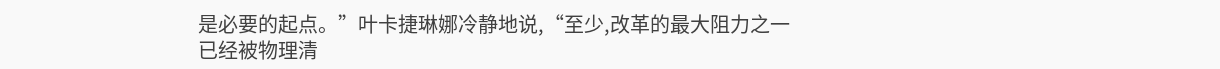是必要的起点。”叶卡捷琳娜冷静地说,“至少,改革的最大阻力之一已经被物理清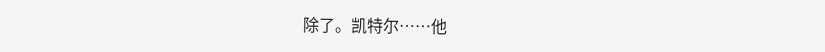除了。凯特尔……他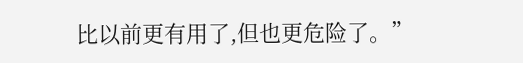比以前更有用了,但也更危险了。”